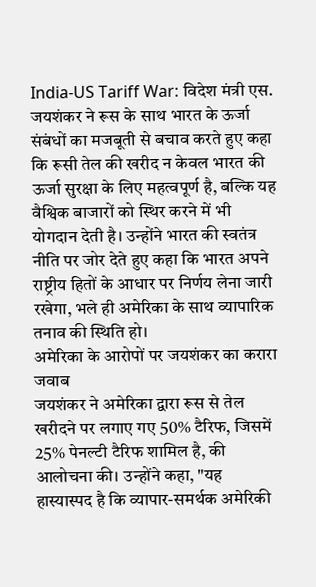India-US Tariff War: विदेश मंत्री एस. जयशंकर ने रूस के साथ भारत के ऊर्जा संबंधों का मजबूती से बचाव करते हुए कहा कि रूसी तेल की खरीद न केवल भारत की ऊर्जा सुरक्षा के लिए महत्वपूर्ण है, बल्कि यह वैश्विक बाजारों को स्थिर करने में भी योगदान देती है। उन्होंने भारत की स्वतंत्र नीति पर जोर देते हुए कहा कि भारत अपने राष्ट्रीय हितों के आधार पर निर्णय लेना जारी रखेगा, भले ही अमेरिका के साथ व्यापारिक तनाव की स्थिति हो।
अमेरिका के आरोपों पर जयशंकर का करारा जवाब
जयशंकर ने अमेरिका द्वारा रूस से तेल खरीदने पर लगाए गए 50% टैरिफ, जिसमें 25% पेनल्टी टैरिफ शामिल है, की आलोचना की। उन्होंने कहा, "यह हास्यास्पद है कि व्यापार-समर्थक अमेरिकी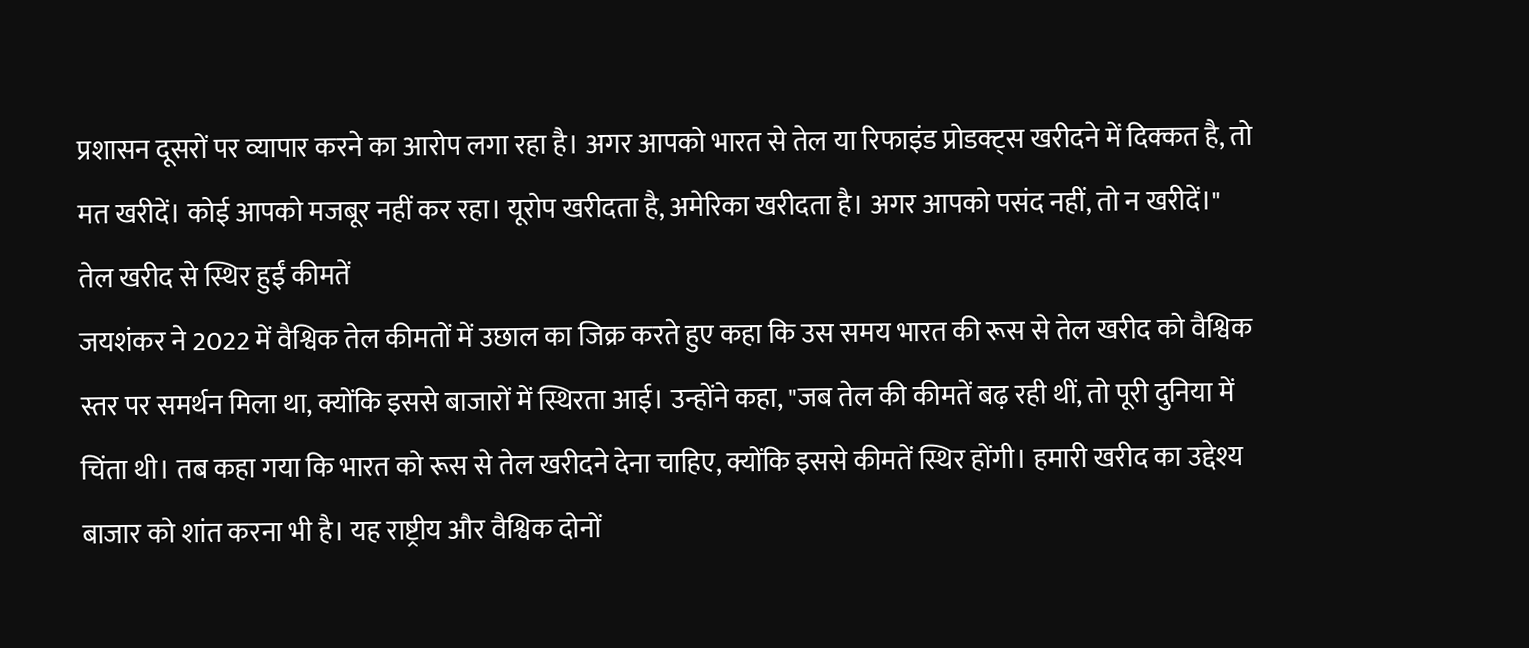प्रशासन दूसरों पर व्यापार करने का आरोप लगा रहा है। अगर आपको भारत से तेल या रिफाइंड प्रोडक्ट्स खरीदने में दिक्कत है, तो मत खरीदें। कोई आपको मजबूर नहीं कर रहा। यूरोप खरीदता है, अमेरिका खरीदता है। अगर आपको पसंद नहीं, तो न खरीदें।"
तेल खरीद से स्थिर हुईं कीमतें
जयशंकर ने 2022 में वैश्विक तेल कीमतों में उछाल का जिक्र करते हुए कहा कि उस समय भारत की रूस से तेल खरीद को वैश्विक स्तर पर समर्थन मिला था, क्योंकि इससे बाजारों में स्थिरता आई। उन्होंने कहा, "जब तेल की कीमतें बढ़ रही थीं, तो पूरी दुनिया में चिंता थी। तब कहा गया कि भारत को रूस से तेल खरीदने देना चाहिए, क्योंकि इससे कीमतें स्थिर होंगी। हमारी खरीद का उद्देश्य बाजार को शांत करना भी है। यह राष्ट्रीय और वैश्विक दोनों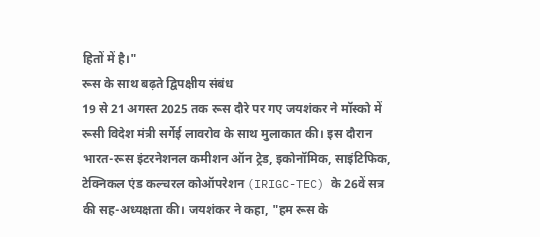हितों में है।"
रूस के साथ बढ़ते द्विपक्षीय संबंध
19 से 21 अगस्त 2025 तक रूस दौरे पर गए जयशंकर ने मॉस्को में रूसी विदेश मंत्री सर्गेई लावरोव के साथ मुलाकात की। इस दौरान भारत-रूस इंटरनेशनल कमीशन ऑन ट्रेड, इकोनॉमिक, साइंटिफिक, टेक्निकल एंड कल्चरल कोऑपरेशन (IRIGC-TEC) के 26वें सत्र की सह-अध्यक्षता की। जयशंकर ने कहा, "हम रूस के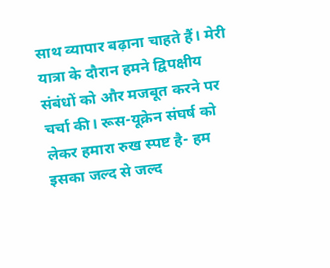साथ व्यापार बढ़ाना चाहते हैं। मेरी यात्रा के दौरान हमने द्विपक्षीय संबंधों को और मजबूत करने पर चर्चा की। रूस-यूक्रेन संघर्ष को लेकर हमारा रुख स्पष्ट है- हम इसका जल्द से जल्द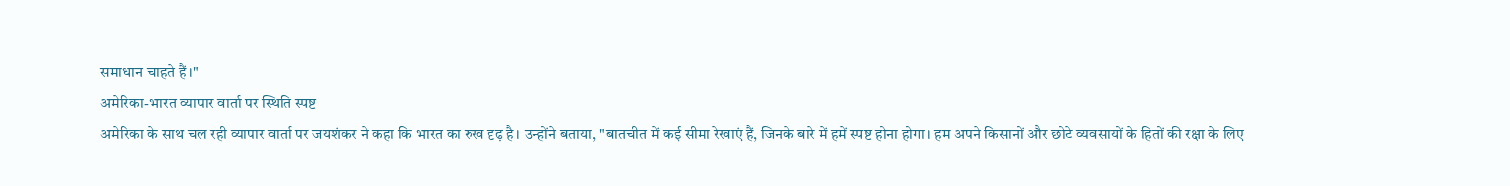समाधान चाहते हैं।"
अमेरिका-भारत व्यापार वार्ता पर स्थिति स्पष्ट
अमेरिका के साथ चल रही व्यापार वार्ता पर जयशंकर ने कहा कि भारत का रुख दृढ़ है। उन्होंने बताया, "बातचीत में कई सीमा रेखाएं हैं, जिनके बारे में हमें स्पष्ट होना होगा। हम अपने किसानों और छोटे व्यवसायों के हितों की रक्षा के लिए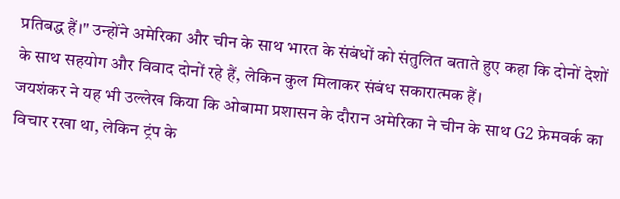प्रतिबद्ध हैं।" उन्होंने अमेरिका और चीन के साथ भारत के संबंधों को संतुलित बताते हुए कहा कि दोनों देशों के साथ सहयोग और विवाद दोनों रहे हैं, लेकिन कुल मिलाकर संबंध सकारात्मक हैं।
जयशंकर ने यह भी उल्लेख किया कि ओबामा प्रशासन के दौरान अमेरिका ने चीन के साथ G2 फ्रेमवर्क का विचार रखा था, लेकिन ट्रंप के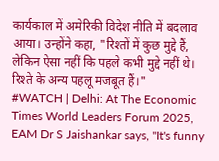कार्यकाल में अमेरिकी विदेश नीति में बदलाव आया। उन्होंने कहा, "रिश्तों में कुछ मुद्दे हैं, लेकिन ऐसा नहीं कि पहले कभी मुद्दे नहीं थे। रिश्ते के अन्य पहलू मजबूत हैं।"
#WATCH | Delhi: At The Economic Times World Leaders Forum 2025, EAM Dr S Jaishankar says, "It's funny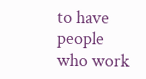to have people who work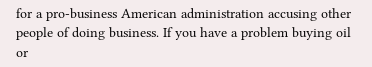for a pro-business American administration accusing other people of doing business. If you have a problem buying oil or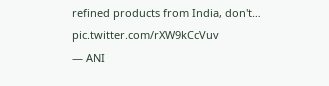refined products from India, don't… pic.twitter.com/rXW9kCcVuv
— ANI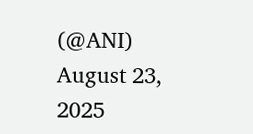(@ANI) August 23, 2025